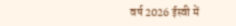वर्ष 2026 ईस्वी में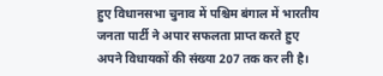हुए विधानसभा चुनाव में पश्चिम बंगाल में भारतीय जनता पार्टी ने अपार सफलता प्राप्त करते हुए अपने विधायकों की संख्या 207 तक कर ली है।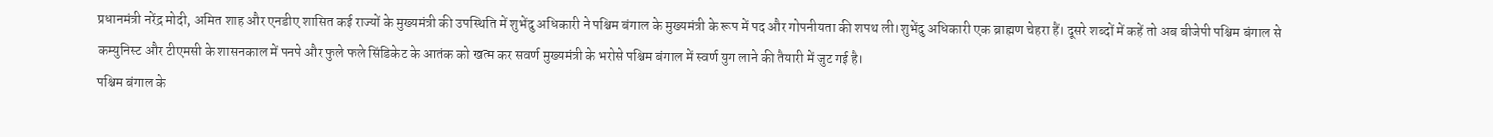प्रधानमंत्री नरेंद्र मोदी, अमित शाह और एनडीए शासित कई राज्यों के मुख्यमंत्री की उपस्थिति में शुभेंदु अधिकारी ने पश्चिम बंगाल के मुख्यमंत्री के रूप में पद और गोपनीयता की शपथ ली।शुभेंदु अधिकारी एक ब्राह्मण चेहरा हैं। दूसरे शब्दों में कहें तो अब बीजेपी पश्चिम बंगाल से कम्युनिस्ट और टीएमसी के शासनकाल में पनपे और फुले फले सिंडिकेट के आतंक को खत्म कर सवर्ण मुख्यमंत्री के भरोसे पश्चिम बंगाल में स्वर्ण युग लाने की तैयारी में जुट गई है।
पश्चिम बंगाल के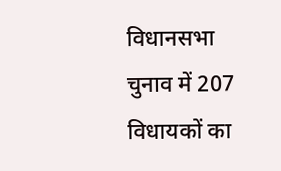विधानसभा चुनाव में 207 विधायकों का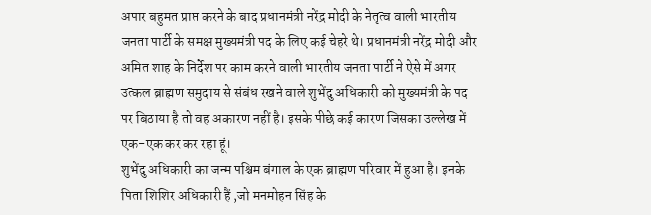अपार बहुमत प्राप्त करने के बाद प्रधानमंत्री नरेंद्र मोदी के नेतृत्व वाली भारतीय जनता पार्टी के समक्ष मुख्यमंत्री पद के लिए कई चेहरे थे। प्रधानमंत्री नरेंद्र मोदी और अमित शाह के निर्देश पर काम करने वाली भारतीय जनता पार्टी ने ऐसे में अगर उत्कल ब्राह्मण समुदाय से संबंध रखने वाले शुभेंदु अधिकारी को मुख्यमंत्री के पद पर बिठाया है तो वह अकारण नहीं है। इसके पीछे कई कारण जिसका उल्लेख में एक-एक कर कर रहा हूं।
शुभेंदु अधिकारी का जन्म पश्चिम बंगाल के एक ब्राह्मण परिवार में हुआ है। इनके पिता शिशिर अधिकारी हैं ,जो मनमोहन सिंह के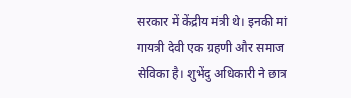सरकार में केंद्रीय मंत्री थे। इनकी मां गायत्री देवी एक ग्रहणी और समाज सेविका है। शुभेंदु अधिकारी ने छात्र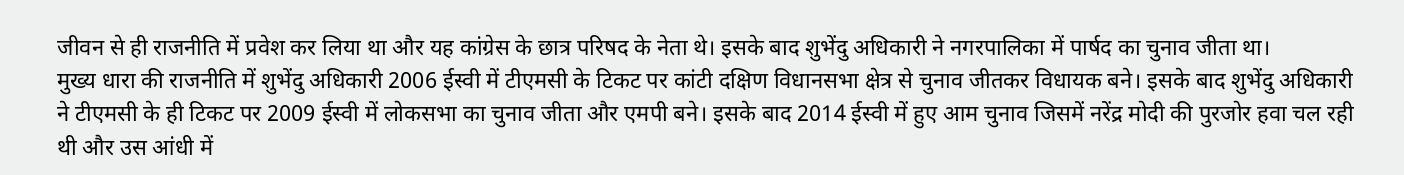जीवन से ही राजनीति में प्रवेश कर लिया था और यह कांग्रेस के छात्र परिषद के नेता थे। इसके बाद शुभेंदु अधिकारी ने नगरपालिका में पार्षद का चुनाव जीता था।
मुख्य धारा की राजनीति में शुभेंदु अधिकारी 2006 ईस्वी में टीएमसी के टिकट पर कांटी दक्षिण विधानसभा क्षेत्र से चुनाव जीतकर विधायक बने। इसके बाद शुभेंदु अधिकारी ने टीएमसी के ही टिकट पर 2009 ईस्वी में लोकसभा का चुनाव जीता और एमपी बने। इसके बाद 2014 ईस्वी में हुए आम चुनाव जिसमें नरेंद्र मोदी की पुरजोर हवा चल रही थी और उस आंधी में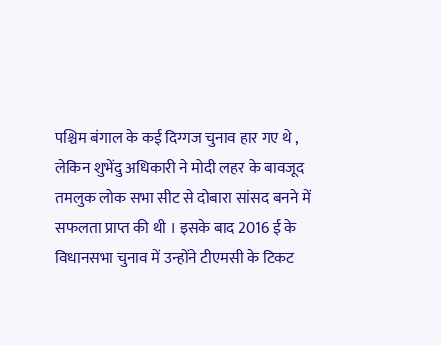पश्चिम बंगाल के कई दिग्गज चुनाव हार गए थे , लेकिन शुभेंदु अधिकारी ने मोदी लहर के बावजूद तमलुक लोक सभा सीट से दोबारा सांसद बनने में सफलता प्राप्त की थी । इसके बाद 2016 ई के विधानसभा चुनाव में उन्होंने टीएमसी के टिकट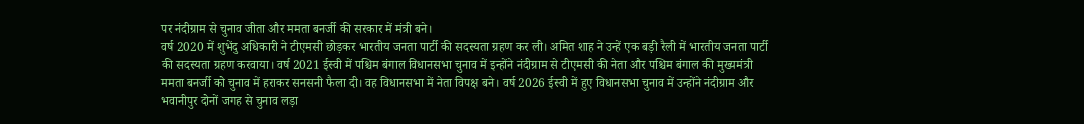पर नंदीग्राम से चुनाव जीता और ममता बनर्जी की सरकार में मंत्री बने।
वर्ष 2020 में शुभेंदु अधिकारी ने टीएमसी छोड़कर भारतीय जनता पार्टी की सदस्यता ग्रहण कर ली। अमित शाह ने उन्हें एक बड़ी रैली में भारतीय जनता पार्टी की सदस्यता ग्रहण करवाया। वर्ष 2021 ईस्वी में पश्चिम बंगाल विधानसभा चुनाव में इन्होंने नंदीग्राम से टीएमसी की नेता और पश्चिम बंगाल की मुख्यमंत्री ममता बनर्जी को चुनाव में हराकर सनसनी फैला दी। वह विधानसभा में नेता विपक्ष बने। वर्ष 2026 ईस्वी में हुए विधानसभा चुनाव में उन्होंने नंदीग्राम और भवानीपुर दोनों जगह से चुनाव लड़ा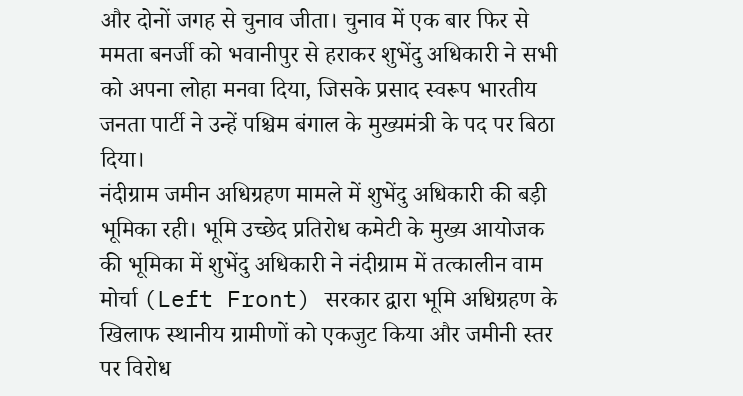और दोनों जगह से चुनाव जीता। चुनाव में एक बार फिर से ममता बनर्जी को भवानीपुर से हराकर शुभेंदु अधिकारी ने सभी को अपना लोहा मनवा दिया, जिसके प्रसाद स्वरूप भारतीय जनता पार्टी ने उन्हें पश्चिम बंगाल के मुख्यमंत्री के पद पर बिठा दिया।
नंदीग्राम जमीन अधिग्रहण मामले में शुभेंदु अधिकारी की बड़ी भूमिका रही। भूमि उच्छेद प्रतिरोध कमेटी के मुख्य आयोजक की भूमिका में शुभेंदु अधिकारी ने नंदीग्राम में तत्कालीन वाम मोर्चा (Left Front) सरकार द्वारा भूमि अधिग्रहण के खिलाफ स्थानीय ग्रामीणों को एकजुट किया और जमीनी स्तर पर विरोध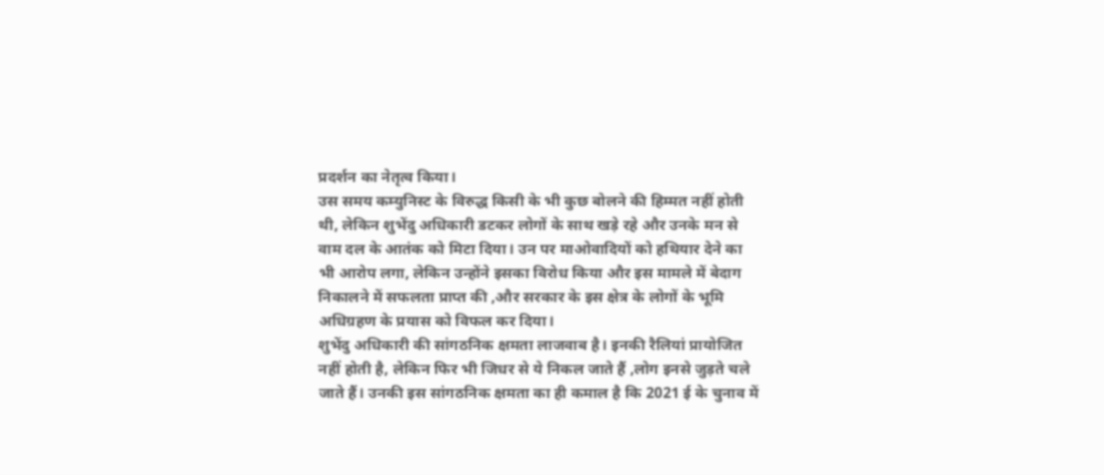प्रदर्शन का नेतृत्व किया।
उस समय कम्युनिस्ट के विरुद्ध किसी के भी कुछ बोलने की हिम्मत नहीं होती थी, लेकिन शुभेंदु अधिकारी डटकर लोगों के साथ खड़े रहे और उनके मन से वाम दल के आतंक को मिटा दिया। उन पर माओवादियों को हथियार देने का भी आरोप लगा, लेकिन उन्होंने इसका विरोध किया और इस मामले में बेदाग निकालने में सफलता प्राप्त की ,और सरकार के इस क्षेत्र के लोगों के भूमि अधिग्रहण के प्रयास को विफल कर दिया।
शुभेंदु अधिकारी की सांगठनिक क्षमता लाजवाब है। इनकी रैलियां प्रायोजित नहीं होती है, लेकिन फिर भी जिधर से ये निकल जाते हैं ,लोग इनसे जुड़ते चले जाते हैं। उनकी इस सांगठनिक क्षमता का ही कमाल है कि 2021 ई के चुनाव में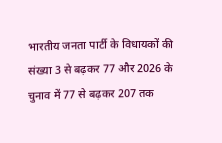भारतीय जनता पार्टी के विधायकों की संख्या 3 से बढ़कर 77 और 2026 के चुनाव में 77 से बढ़कर 207 तक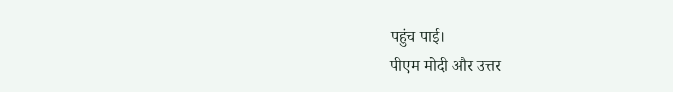पहुंच पाई।
पीएम मोदी और उत्तर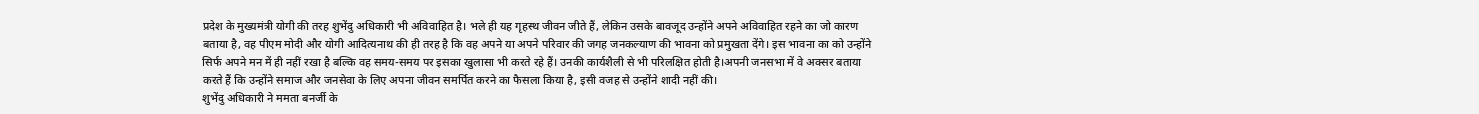प्रदेश के मुख्यमंत्री योगी की तरह शुभेंदु अधिकारी भी अविवाहित है। भले ही यह गृहस्थ जीवन जीते हैं, लेकिन उसके बावजूद उन्होंने अपने अविवाहित रहने का जो कारण बताया है, वह पीएम मोदी और योगी आदित्यनाथ की ही तरह है कि वह अपने या अपने परिवार की जगह जनकल्याण की भावना को प्रमुखता देंगे। इस भावना का को उन्होंने सिर्फ अपने मन में ही नहीं रखा है बल्कि वह समय-समय पर इसका खुलासा भी करते रहे हैं। उनकी कार्यशैली से भी परिलक्षित होती है।अपनी जनसभा में वे अक्सर बताया करते हैं कि उन्होंने समाज और जनसेवा के लिए अपना जीवन समर्पित करने का फैसला किया है, इसी वजह से उन्होंने शादी नहीं की।
शुभेंदु अधिकारी ने ममता बनर्जी के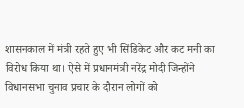शासनकाल में मंत्री रहते हुए भी सिंडिकेट और कट मनी का विरोध किया था। ऐसे में प्रधानमंत्री नरेंद्र मोदी जिन्होंने विधानसभा चुनाव प्रचार के दौरान लोगों को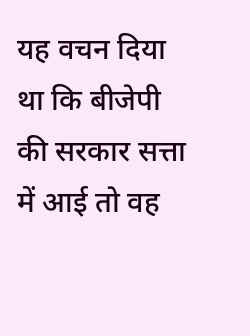यह वचन दिया था कि बीजेपी की सरकार सत्ता में आई तो वह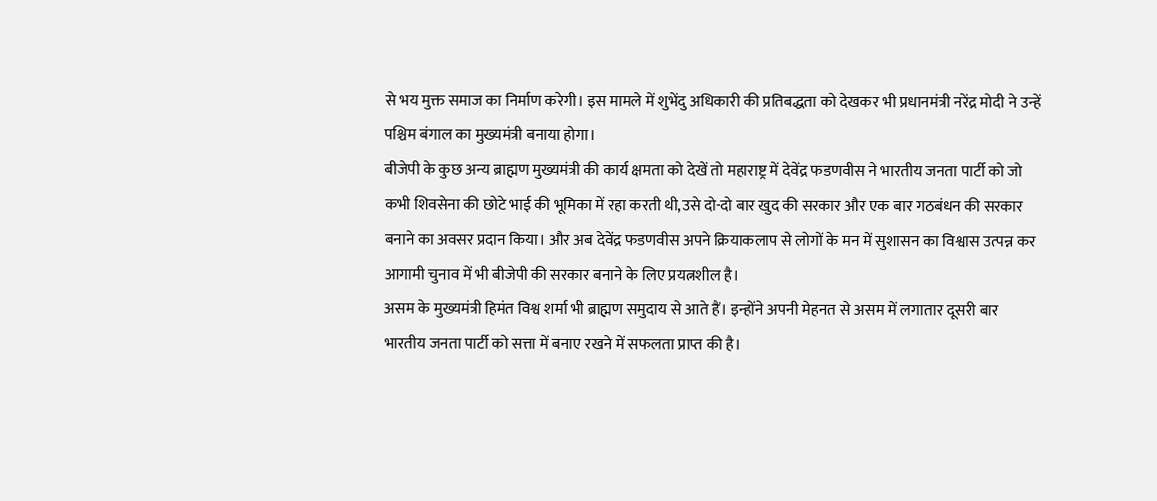से भय मुक्त समाज का निर्माण करेगी। इस मामले में शुभेंदु अधिकारी की प्रतिबद्धता को देखकर भी प्रधानमंत्री नरेंद्र मोदी ने उन्हें पश्चिम बंगाल का मुख्यमंत्री बनाया होगा।
बीजेपी के कुछ अन्य ब्राह्मण मुख्यमंत्री की कार्य क्षमता को देखें तो महाराष्ट्र में देवेंद्र फडणवीस ने भारतीय जनता पार्टी को जो कभी शिवसेना की छोटे भाई की भूमिका में रहा करती थी,उसे दो-दो बार खुद की सरकार और एक बार गठबंधन की सरकार बनाने का अवसर प्रदान किया। और अब देवेंद्र फडणवीस अपने क्रियाकलाप से लोगों के मन में सुशासन का विश्वास उत्पन्न कर आगामी चुनाव में भी बीजेपी की सरकार बनाने के लिए प्रयत्नशील है।
असम के मुख्यमंत्री हिमंत विश्व शर्मा भी ब्राह्मण समुदाय से आते हैं। इन्होंने अपनी मेहनत से असम में लगातार दूसरी बार भारतीय जनता पार्टी को सत्ता में बनाए रखने में सफलता प्राप्त की है।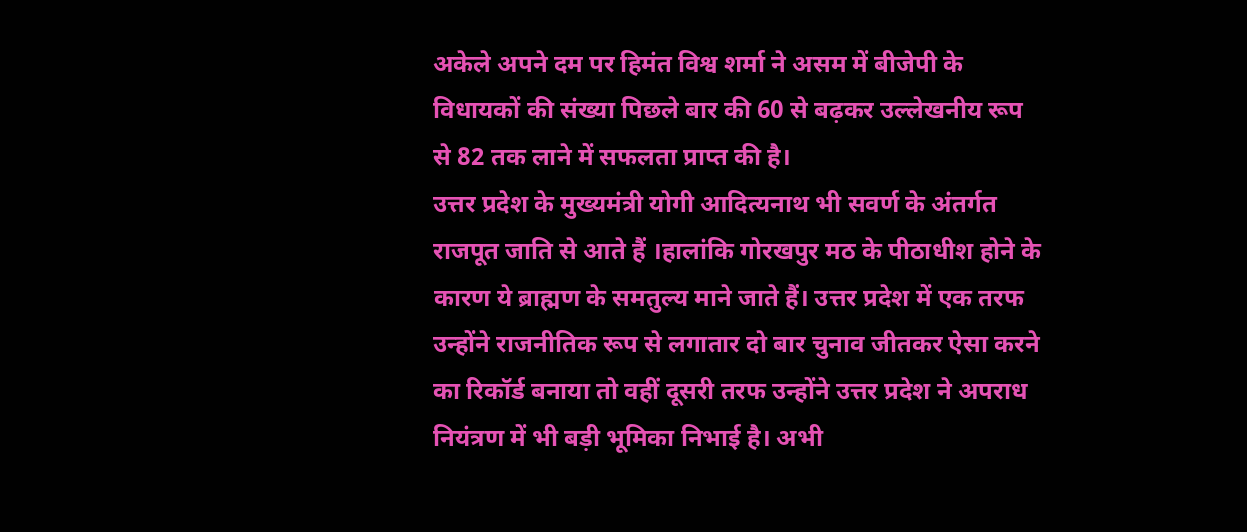अकेले अपने दम पर हिमंत विश्व शर्मा ने असम में बीजेपी के विधायकों की संख्या पिछले बार की 60 से बढ़कर उल्लेखनीय रूप से 82 तक लाने में सफलता प्राप्त की है।
उत्तर प्रदेश के मुख्यमंत्री योगी आदित्यनाथ भी सवर्ण के अंतर्गत राजपूत जाति से आते हैं ।हालांकि गोरखपुर मठ के पीठाधीश होने के कारण ये ब्राह्मण के समतुल्य माने जाते हैं। उत्तर प्रदेश में एक तरफ उन्होंने राजनीतिक रूप से लगातार दो बार चुनाव जीतकर ऐसा करने का रिकॉर्ड बनाया तो वहीं दूसरी तरफ उन्होंने उत्तर प्रदेश ने अपराध नियंत्रण में भी बड़ी भूमिका निभाई है। अभी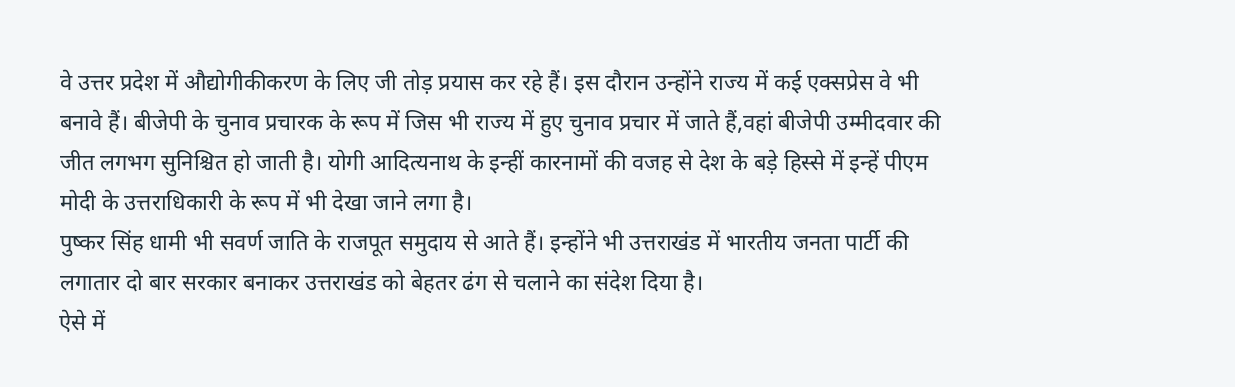वे उत्तर प्रदेश में औद्योगीकीकरण के लिए जी तोड़ प्रयास कर रहे हैं। इस दौरान उन्होंने राज्य में कई एक्सप्रेस वे भी बनावे हैं। बीजेपी के चुनाव प्रचारक के रूप में जिस भी राज्य में हुए चुनाव प्रचार में जाते हैं,वहां बीजेपी उम्मीदवार की जीत लगभग सुनिश्चित हो जाती है। योगी आदित्यनाथ के इन्हीं कारनामों की वजह से देश के बड़े हिस्से में इन्हें पीएम मोदी के उत्तराधिकारी के रूप में भी देखा जाने लगा है।
पुष्कर सिंह धामी भी सवर्ण जाति के राजपूत समुदाय से आते हैं। इन्होंने भी उत्तराखंड में भारतीय जनता पार्टी की लगातार दो बार सरकार बनाकर उत्तराखंड को बेहतर ढंग से चलाने का संदेश दिया है।
ऐसे में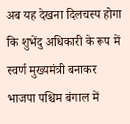अब यह देखना दिलचस्प होगा कि शुभेंदु अधिकारी के रूप में स्वर्ण मुख्यमंत्री बनाकर भाजपा पश्चिम बंगाल में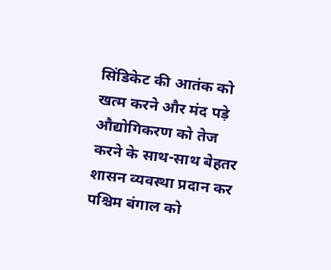सिंडिकेट की आतंक को खत्म करने और मंद पड़े औद्योगिकरण को तेज करने के साथ-साथ बेहतर शासन व्यवस्था प्रदान कर पश्चिम बंगाल को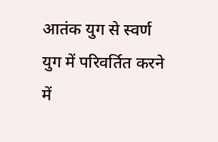आतंक युग से स्वर्ण युग में परिवर्तित करने में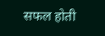सफल होती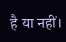है या नहीं।